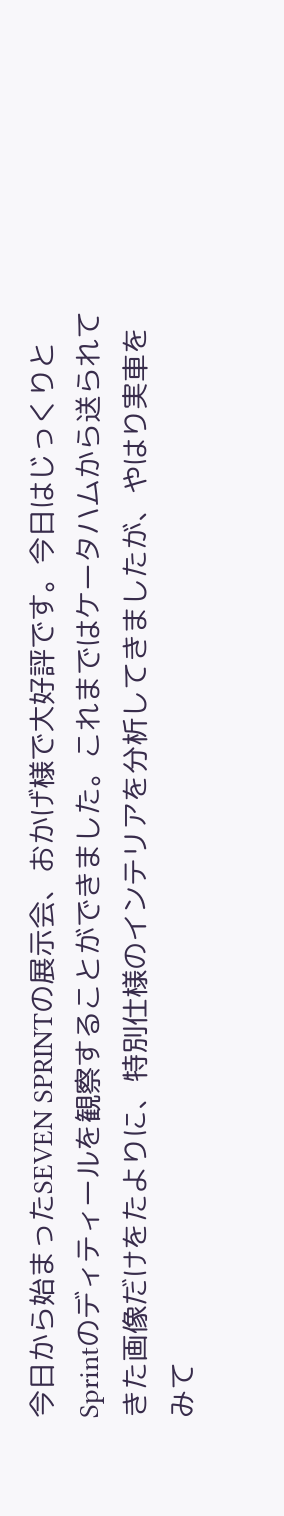今日から始まったSEVEN SPRINTの展示会、おかげ様で大好評です。今日はじっくりとSprintのディティールを観察することができました。これまではケータハムから送られてきた画像だけをたよりに、特別仕様のインテリアを分析してきましたが、やはり実車をみて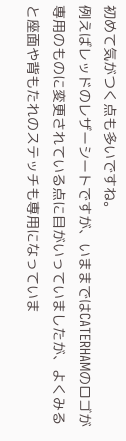初めて気がつく点も多いですね。
例えばレッドのレザーシートですが、いままではCATERHAMのロゴが専用のものに変更されている点に目がいっていましたが、よくみると座面や背もたれのステッチも専用になっていま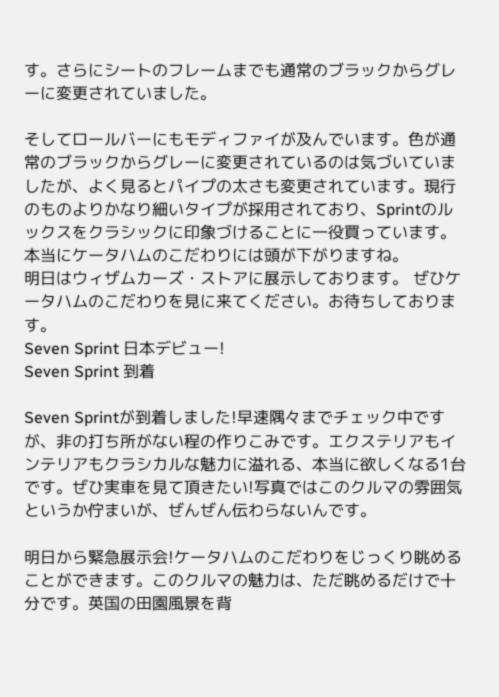す。さらにシートのフレームまでも通常のブラックからグレーに変更されていました。

そしてロールバーにもモディファイが及んでいます。色が通常のブラックからグレーに変更されているのは気づいていましたが、よく見るとパイプの太さも変更されています。現行のものよりかなり細いタイプが採用されており、Sprintのルックスをクラシックに印象づけることに一役買っています。本当にケータハムのこだわりには頭が下がりますね。
明日はウィザムカーズ・ストアに展示しております。 ぜひケータハムのこだわりを見に来てください。お待ちしております。
Seven Sprint 日本デビュー!
Seven Sprint 到着

Seven Sprintが到着しました!早速隅々までチェック中ですが、非の打ち所がない程の作りこみです。エクステリアもインテリアもクラシカルな魅力に溢れる、本当に欲しくなる1台です。ぜひ実車を見て頂きたい!写真ではこのクルマの雰囲気というか佇まいが、ぜんぜん伝わらないんです。

明日から緊急展示会!ケータハムのこだわりをじっくり眺めることができます。このクルマの魅力は、ただ眺めるだけで十分です。英国の田園風景を背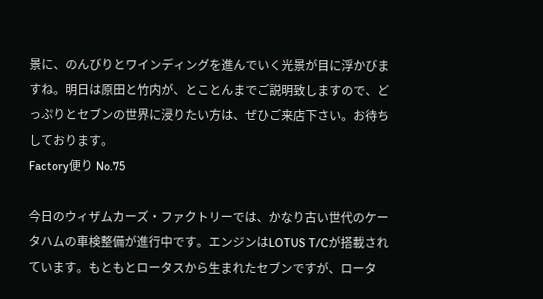景に、のんびりとワインディングを進んでいく光景が目に浮かびますね。明日は原田と竹内が、とことんまでご説明致しますので、どっぷりとセブンの世界に浸りたい方は、ぜひご来店下さい。お待ちしております。
Factory便り No.75

今日のウィザムカーズ・ファクトリーでは、かなり古い世代のケータハムの車検整備が進行中です。エンジンはLOTUS T/Cが搭載されています。もともとロータスから生まれたセブンですが、ロータ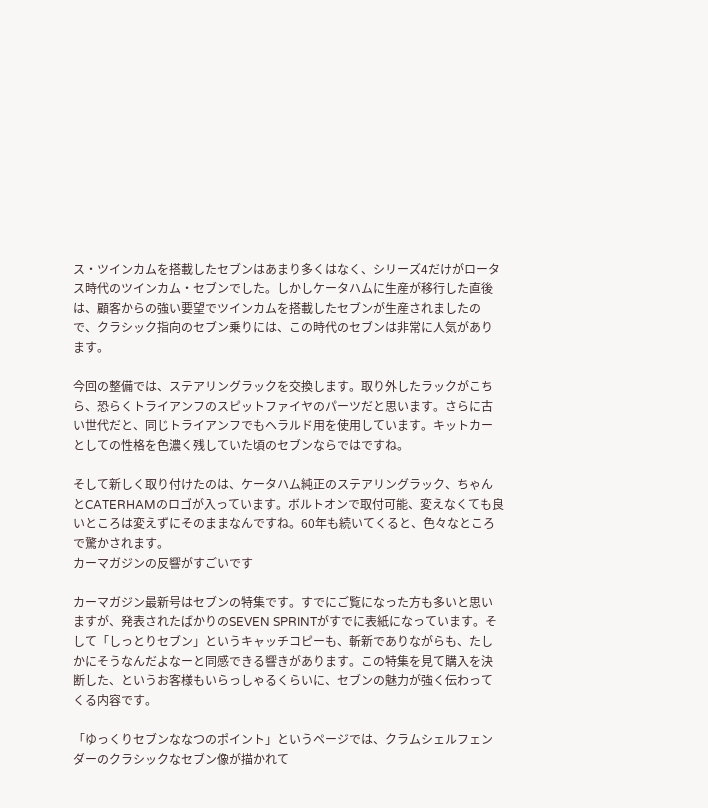ス・ツインカムを搭載したセブンはあまり多くはなく、シリーズ4だけがロータス時代のツインカム・セブンでした。しかしケータハムに生産が移行した直後は、顧客からの強い要望でツインカムを搭載したセブンが生産されましたので、クラシック指向のセブン乗りには、この時代のセブンは非常に人気があります。

今回の整備では、ステアリングラックを交換します。取り外したラックがこちら、恐らくトライアンフのスピットファイヤのパーツだと思います。さらに古い世代だと、同じトライアンフでもヘラルド用を使用しています。キットカーとしての性格を色濃く残していた頃のセブンならではですね。

そして新しく取り付けたのは、ケータハム純正のステアリングラック、ちゃんとCATERHAMのロゴが入っています。ボルトオンで取付可能、変えなくても良いところは変えずにそのままなんですね。60年も続いてくると、色々なところで驚かされます。
カーマガジンの反響がすごいです

カーマガジン最新号はセブンの特集です。すでにご覧になった方も多いと思いますが、発表されたばかりのSEVEN SPRINTがすでに表紙になっています。そして「しっとりセブン」というキャッチコピーも、斬新でありながらも、たしかにそうなんだよなーと同感できる響きがあります。この特集を見て購入を決断した、というお客様もいらっしゃるくらいに、セブンの魅力が強く伝わってくる内容です。

「ゆっくりセブンななつのポイント」というページでは、クラムシェルフェンダーのクラシックなセブン像が描かれて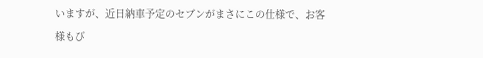いますが、近日納車予定のセブンがまさにこの仕様で、お客様もび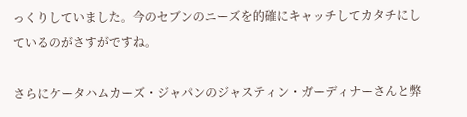っくりしていました。今のセブンのニーズを的確にキャッチしてカタチにしているのがさすがですね。

さらにケータハムカーズ・ジャパンのジャスティン・ガーディナーさんと弊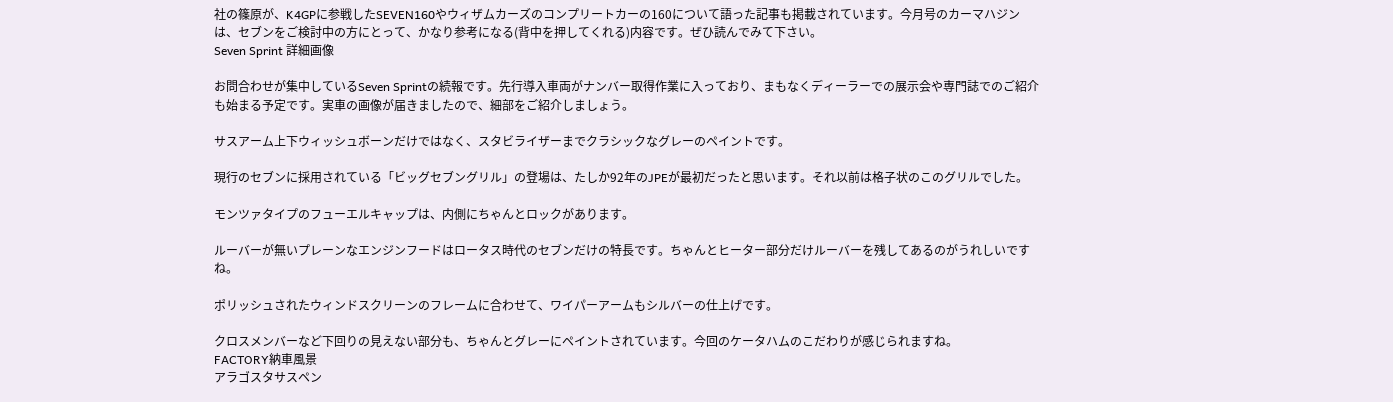社の篠原が、K4GPに参戦したSEVEN160やウィザムカーズのコンプリートカーの160について語った記事も掲載されています。今月号のカーマハジンは、セブンをご検討中の方にとって、かなり参考になる(背中を押してくれる)内容です。ぜひ読んでみて下さい。
Seven Sprint 詳細画像

お問合わせが集中しているSeven Sprintの続報です。先行導入車両がナンバー取得作業に入っており、まもなくディーラーでの展示会や専門誌でのご紹介も始まる予定です。実車の画像が届きましたので、細部をご紹介しましょう。

サスアーム上下ウィッシュボーンだけではなく、スタビライザーまでクラシックなグレーのペイントです。

現行のセブンに採用されている「ビッグセブングリル」の登場は、たしか92年のJPEが最初だったと思います。それ以前は格子状のこのグリルでした。

モンツァタイプのフューエルキャップは、内側にちゃんとロックがあります。

ルーバーが無いプレーンなエンジンフードはロータス時代のセブンだけの特長です。ちゃんとヒーター部分だけルーバーを残してあるのがうれしいですね。

ポリッシュされたウィンドスクリーンのフレームに合わせて、ワイパーアームもシルバーの仕上げです。

クロスメンバーなど下回りの見えない部分も、ちゃんとグレーにペイントされています。今回のケータハムのこだわりが感じられますね。
FACTORY納車風景
アラゴスタサスペン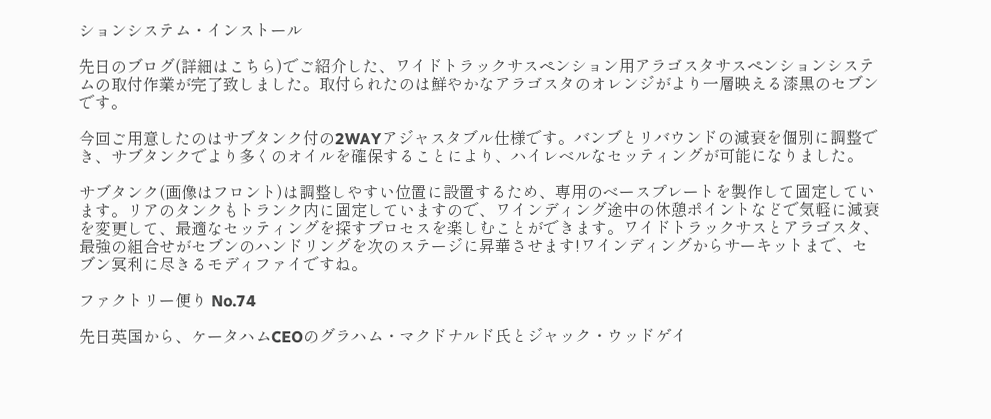ションシステム・インストール

先日のブログ(詳細はこちら)でご紹介した、ワイドトラックサスペンション用アラゴスタサスペンションシステムの取付作業が完了致しました。取付られたのは鮮やかなアラゴスタのオレンジがより一層映える漆黒のセブンです。

今回ご用意したのはサブタンク付の2WAYアジャスタブル仕様です。バンブとリバウンドの減衰を個別に調整でき、サブタンクでより多くのオイルを確保することにより、ハイレベルなセッティングが可能になりました。

サブタンク(画像はフロント)は調整しやすい位置に設置するため、専用のベースプレートを製作して固定しています。リアのタンクもトランク内に固定していますので、ワインディング途中の休憩ポイントなどで気軽に減衰を変更して、最適なセッティングを探すプロセスを楽しむことができます。ワイドトラックサスとアラゴスタ、最強の組合せがセブンのハンドリングを次のステージに昇華させます!ワインディングからサーキットまで、セブン冥利に尽きるモディファイですね。

ファクトリー便り No.74

先日英国から、ケータハムCEOのグラハム・マクドナルド氏とジャック・ウッドゲイ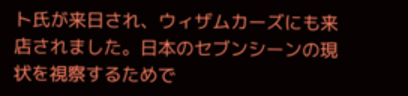ト氏が来日され、ウィザムカーズにも来店されました。日本のセブンシーンの現状を視察するためで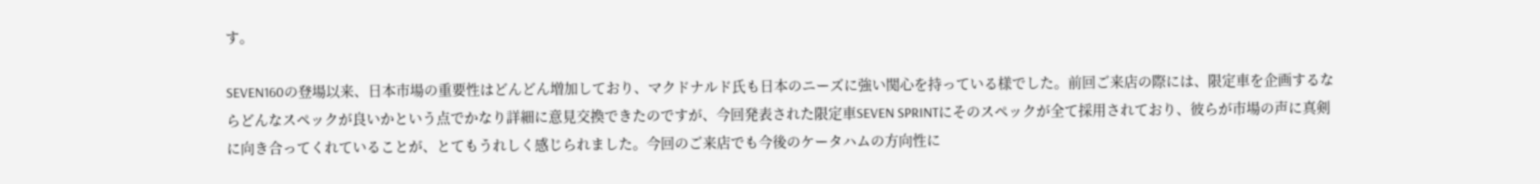す。

SEVEN160の登場以来、日本市場の重要性はどんどん増加しており、マクドナルド氏も日本のニーズに強い関心を持っている様でした。前回ご来店の際には、限定車を企画するならどんなスペックが良いかという点でかなり詳細に意見交換できたのですが、今回発表された限定車SEVEN SPRINTにそのスペックが全て採用されており、彼らが市場の声に真剣に向き合ってくれていることが、とてもうれしく感じられました。今回のご来店でも今後のケータハムの方向性に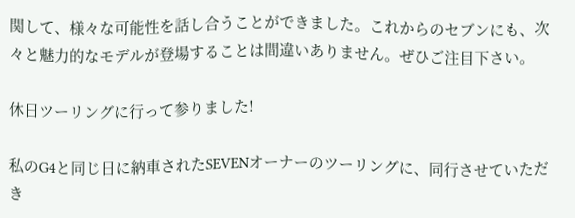関して、様々な可能性を話し合うことができました。これからのセブンにも、次々と魅力的なモデルが登場することは間違いありません。ぜひご注目下さい。

休日ツーリングに行って参りました!

私のG4と同じ日に納車されたSEVENオーナーのツーリングに、同行させていただき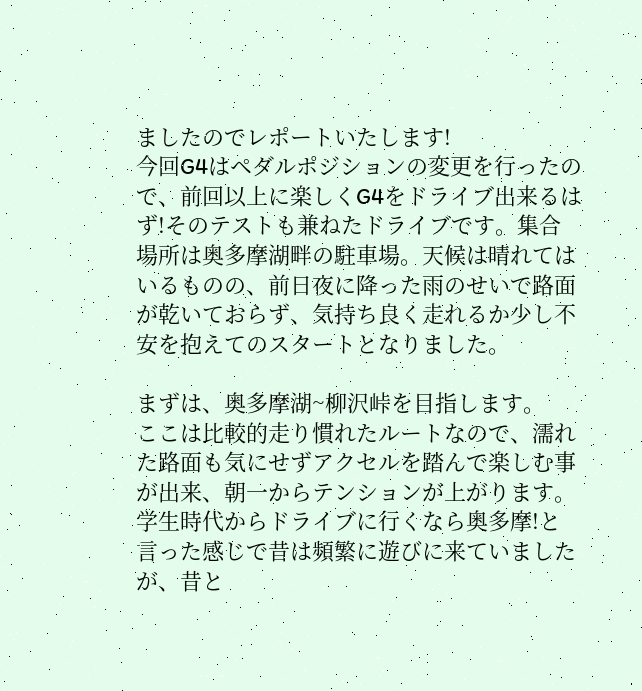ましたのでレポートいたします!
今回G4はペダルポジションの変更を行ったので、前回以上に楽しくG4をドライブ出来るはず!そのテストも兼ねたドライブです。集合場所は奥多摩湖畔の駐車場。天候は晴れてはいるものの、前日夜に降った雨のせいで路面が乾いておらず、気持ち良く走れるか少し不安を抱えてのスタートとなりました。

まずは、奥多摩湖~柳沢峠を目指します。
ここは比較的走り慣れたルートなので、濡れた路面も気にせずアクセルを踏んで楽しむ事が出来、朝一からテンションが上がります。学生時代からドライブに行くなら奥多摩!と言った感じで昔は頻繁に遊びに来ていましたが、昔と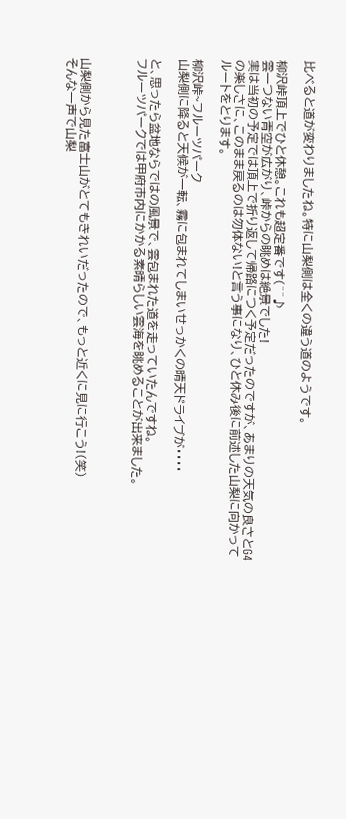比べると道が変わりましたね。特に山梨側は全くの違う道のようです。

柳沢峠頂上でひと休憩。これも超定番です(^^♪
雲一つない青空が広がり、峠からの眺めは絶景でした!
実は当初の予定では頂上で折り返して帰路につく予定だったのですが、あまりの天気の良さとG4の楽しさに、このまま戻るのは勿体ない!と言う事になり、ひと休み後に前述した山梨に向かってルートをとります。

柳沢峠~フルーツパーク
山梨側に降ると天候が一転、霧に包まれてしまいせっかくの晴天ドライブが・・・・

と、思ったら盆地ならではの風景で、雲包まれた道を走っていたんですね。
フルーツパークでは甲府市内にかかる素晴らしい雲海を眺めることが出来ました。



山梨側から見た富士山がとてもきれいだったので、もっと近くに見に行こう!(笑)
そんな一声で山梨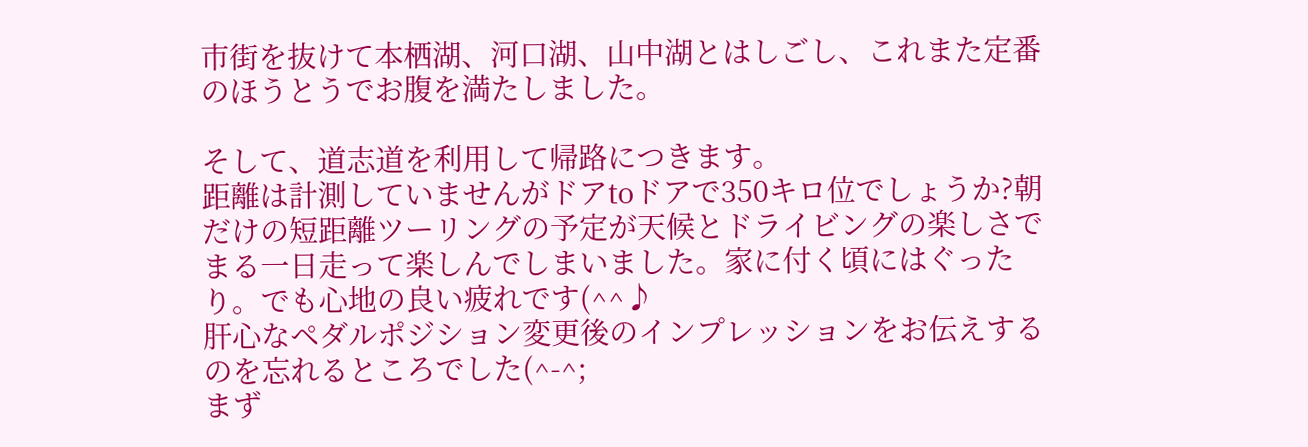市街を抜けて本栖湖、河口湖、山中湖とはしごし、これまた定番のほうとうでお腹を満たしました。

そして、道志道を利用して帰路につきます。
距離は計測していませんがドアtoドアで350キロ位でしょうか?朝だけの短距離ツーリングの予定が天候とドライビングの楽しさでまる一日走って楽しんでしまいました。家に付く頃にはぐったり。でも心地の良い疲れです(^^♪
肝心なペダルポジション変更後のインプレッションをお伝えするのを忘れるところでした(^-^;
まず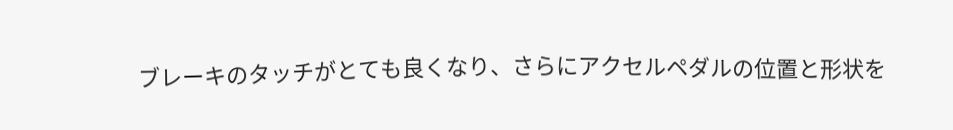ブレーキのタッチがとても良くなり、さらにアクセルペダルの位置と形状を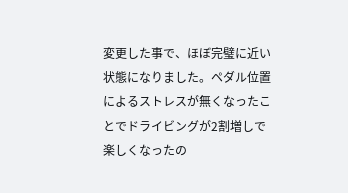変更した事で、ほぼ完璧に近い状態になりました。ペダル位置によるストレスが無くなったことでドライビングが2割増しで楽しくなったの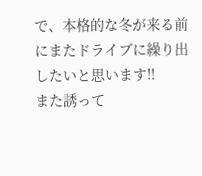で、本格的な冬が来る前にまたドライブに繰り出したいと思います!!
また誘って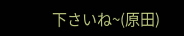下さいね~(原田)